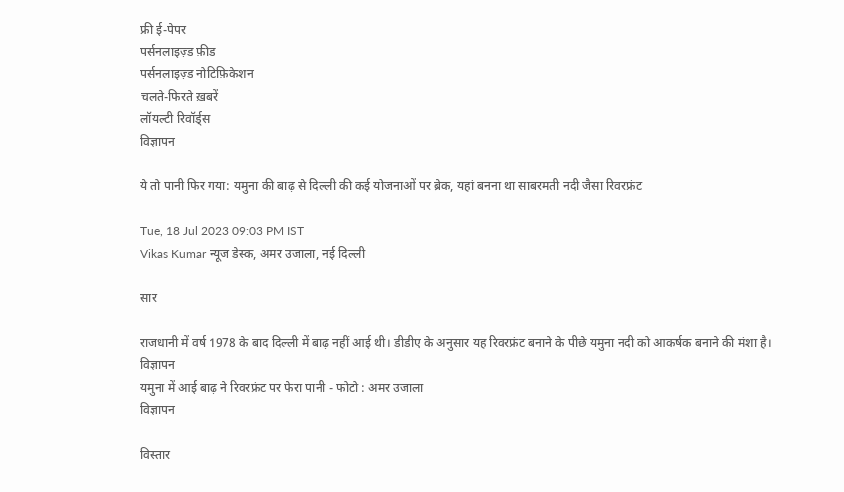फ्री ई-पेपर
पर्सनलाइज़्ड फ़ीड
पर्सनलाइज़्ड नोटिफ़िकेशन
चलते-फिरते ख़बरें
लॉयल्टी रिवॉर्ड्स
विज्ञापन

ये तो पानी फिर गया: यमुना की बाढ़ से दिल्ली की कई योजनाओं पर ब्रेक, यहां बनना था साबरमती नदी जैसा रिवरफ्रंट

Tue, 18 Jul 2023 09:03 PM IST
Vikas Kumar न्यूज डेस्क, अमर उजाला, नई दिल्ली

सार

राजधानी में वर्ष 1978 के बाद दिल्ली में बाढ़ नहीं आई थी। डीडीए के अनुसार यह रिवरफ्रंट बनाने के पीछे यमुना नदी को आकर्षक बनाने की मंशा है।
विज्ञापन
यमुना में आई बाढ़ ने रिवरफ्रंट पर फेरा पानी - फोटो : अमर उजाला
विज्ञापन

विस्तार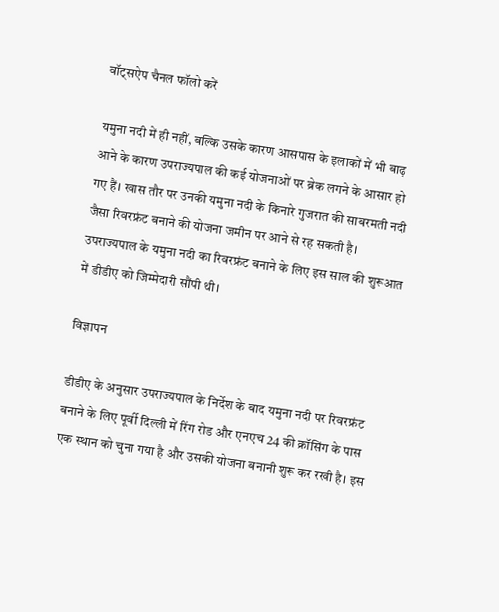वॉट्सऐप चैनल फॉलो करें

यमुना नदी में ही नहीं, बल्कि उसके कारण आसपास के इलाकों में भी बाढ़ आने के कारण उपराज्यपाल की कई योजनाओं पर ब्रेक लगने के आसार हो गए हैं। खास तौर पर उनकी यमुना नदी के किनारे गुजरात की साबरमती नदी जैसा रिवरफ्रंट बनाने की योजना जमीन पर आने से रह सकती है। उपराज्यपाल के यमुना नदी का रिवरफ्रंट बनाने के लिए इस साल की शुरूआत में डीडीए को जिम्मेदारी सौंपी थी।

विज्ञापन

डीडीए के अनुसार उपराज्यपाल के निर्देश के बाद यमुना नदी पर रिवरफ्रंट बनाने के लिए पूर्वी दिल्ली में रिंग रोड और एनएच 24 की क्रॉसिंग के पास एक स्थान को चुना गया है और उसकी योजना बनानी शुरू कर रखी है। इस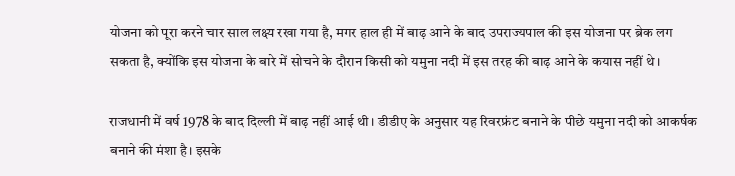योजना को पूरा करने चार साल लक्ष्य रखा गया है, मगर हाल ही में बाढ़ आने के बाद उपराज्यपाल की इस योजना पर ब्रेक लग सकता है, क्योंकि इस योजना के बारे में सोचने के दौरान किसी को यमुना नदी में इस तरह की बाढ़ आने के कयास नहीं थे।

राजधानी में वर्ष 1978 के बाद दिल्ली में बाढ़ नहीं आई थी। डीडीए के अनुसार यह रिवरफ्रंट बनाने के पीछे यमुना नदी को आकर्षक बनाने की मंशा है। इसके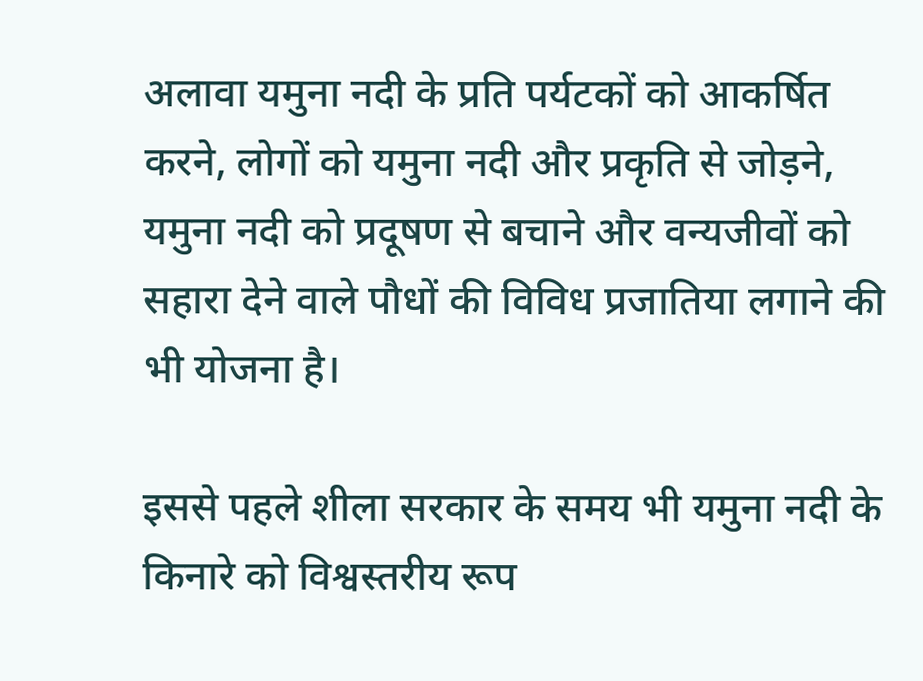अलावा यमुना नदी के प्रति पर्यटकों को आकर्षित करने, लोगों को यमुना नदी और प्रकृति से जोड़ने, यमुना नदी को प्रदूषण से बचाने और वन्यजीवों को सहारा देने वाले पौधों की विविध प्रजातिया लगाने की भी योजना है।

इससे पहले शीला सरकार के समय भी यमुना नदी के किनारे को विश्वस्तरीय रूप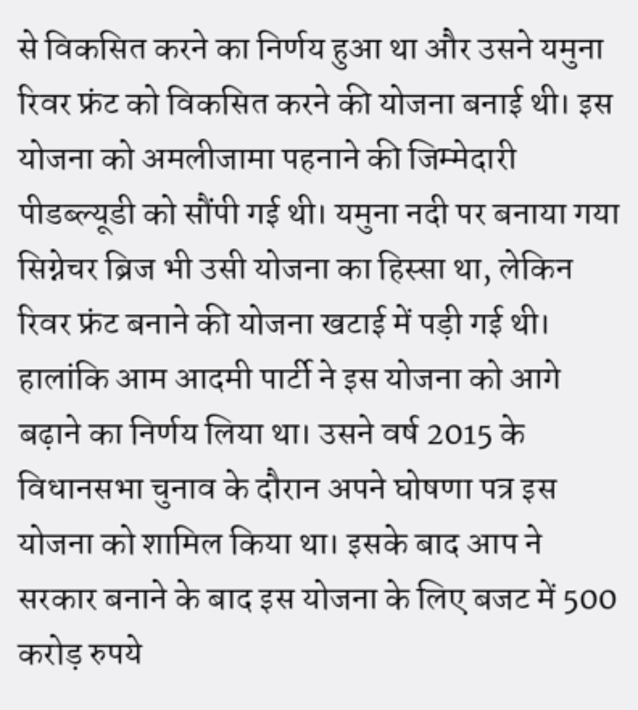से विकसित करने का निर्णय हुआ था और उसने यमुना रिवर फ्रंट को विकसित करने की योजना बनाई थी। इस योजना को अमलीजामा पहनाने की जिम्मेदारी पीडब्ल्यूडी को सौंपी गई थी। यमुना नदी पर बनाया गया सिग्नेचर ब्रिज भी उसी योजना का हिस्सा था, लेकिन रिवर फ्रंट बनाने की योजना खटाई में पड़ी गई थी। हालांकि आम आदमी पार्टी ने इस योजना को आगे बढ़ाने का निर्णय लिया था। उसने वर्ष 2015 के विधानसभा चुनाव के दौरान अपने घोषणा पत्र इस योजना को शामिल किया था। इसके बाद आप ने सरकार बनाने के बाद इस योजना के लिए बजट में 500 करोड़ रुपये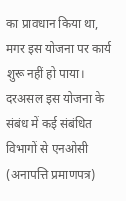का प्रावधान किया था, मगर इस योजना पर कार्य शुरू नहीं हो पाया। दरअसल इस योजना के संबंध में कई संबंधित विभागों से एनओसी (अनापत्ति प्रमाणपत्र)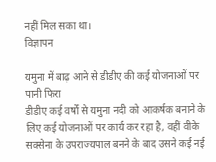नहीं मिल सका था।
विज्ञापन

यमुना में बाढ़ आने से डीडीए की कई योजनाओं पर पानी फिरा
डीडीए कई वर्षों से यमुना नदी को आकर्षक बनाने के लिए कई योजनाओं पर कार्य कर रहा है, वहीं वीके सक्सेना के उपराज्यपाल बनने के बाद उसने कई नई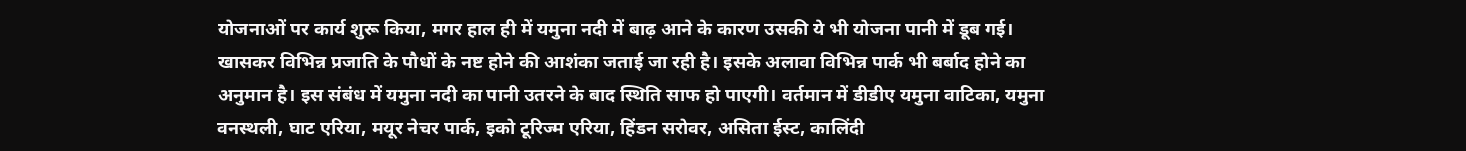योजनाओं पर कार्य शुरू किया, मगर हाल ही में यमुना नदी में बाढ़ आने के कारण उसकी ये भी योजना पानी में डूब गई। खासकर विभिन्न प्रजाति के पौधों के नष्ट होने की आशंका जताई जा रही है। इसके अलावा विभिन्न पार्क भी बर्बाद होने का अनुमान है। इस संबंध में यमुना नदी का पानी उतरने के बाद स्थिति साफ हो पाएगी। वर्तमान में डीडीए यमुना वाटिका, यमुना वनस्थली, घाट एरिया, मयूर नेचर पार्क, इको टूरिज्म एरिया, हिंडन सरोवर, असिता ईस्ट, कालिंदी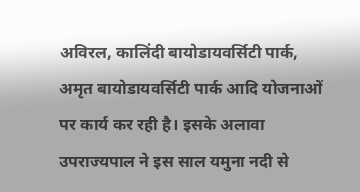अविरल, कालिंदी बायोडायवर्सिटी पार्क, अमृत बायोडायवर्सिटी पार्क आदि योजनाओं पर कार्य कर रही है। इसके अलावा उपराज्यपाल ने इस साल यमुना नदी से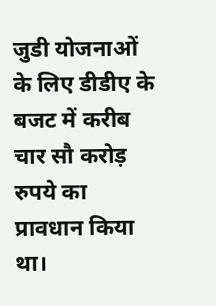जुडी योजनाओं के लिए डीडीए के बजट में करीब चार सौ करोड़ रुपये का प्रावधान किया था।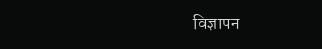विज्ञापन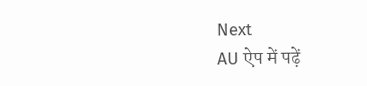Next
AU ऐप में पढ़ें